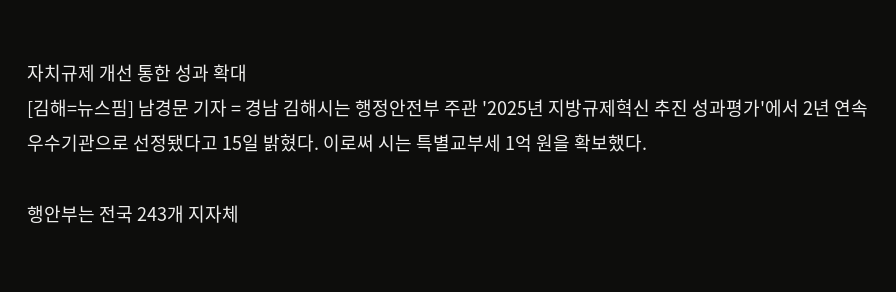자치규제 개선 통한 성과 확대
[김해=뉴스핌] 남경문 기자 = 경남 김해시는 행정안전부 주관 '2025년 지방규제혁신 추진 성과평가'에서 2년 연속 우수기관으로 선정됐다고 15일 밝혔다. 이로써 시는 특별교부세 1억 원을 확보했다.

행안부는 전국 243개 지자체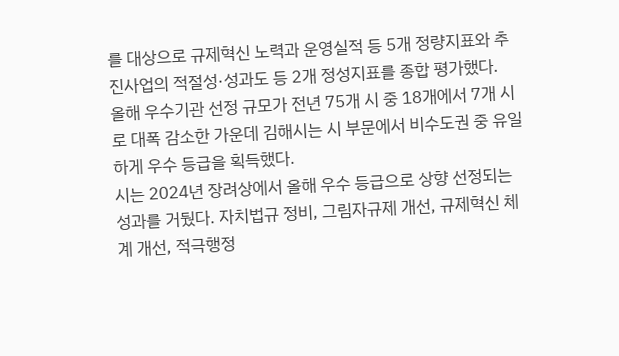를 대상으로 규제혁신 노력과 운영실적 등 5개 정량지표와 추진사업의 적절성·성과도 등 2개 정성지표를 종합 평가했다.
올해 우수기관 선정 규모가 전년 75개 시 중 18개에서 7개 시로 대폭 감소한 가운데 김해시는 시 부문에서 비수도권 중 유일하게 우수 등급을 획득했다.
시는 2024년 장려상에서 올해 우수 등급으로 상향 선정되는 성과를 거뒀다. 자치법규 정비, 그림자규제 개선, 규제혁신 체계 개선, 적극행정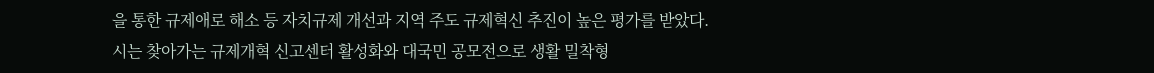을 통한 규제애로 해소 등 자치규제 개선과 지역 주도 규제혁신 추진이 높은 평가를 받았다.
시는 찾아가는 규제개혁 신고센터 활성화와 대국민 공모전으로 생활 밀착형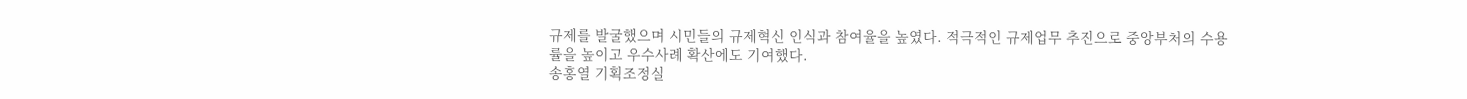규제를 발굴했으며 시민들의 규제혁신 인식과 참여율을 높였다. 적극적인 규제업무 추진으로 중앙부처의 수용률을 높이고 우수사례 확산에도 기여했다.
송홍열 기획조정실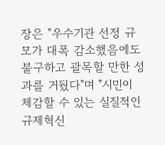장은 "우수기관 선정 규모가 대폭 감소했음에도 불구하고 괄목할 만한 성과를 거뒀다"며 "시민이 체감할 수 있는 실질적인 규제혁신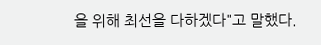을 위해 최선을 다하겠다"고 말했다.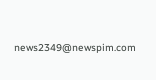news2349@newspim.com